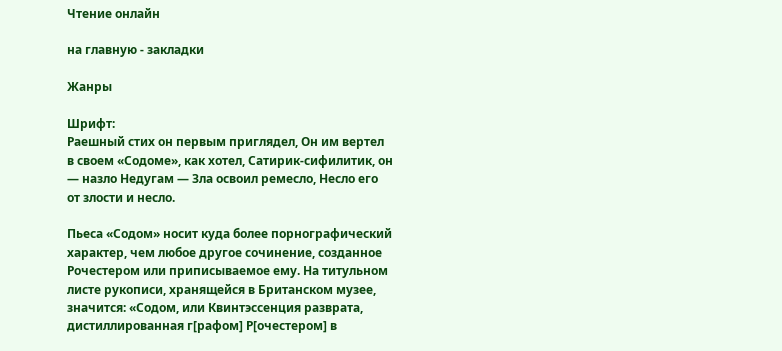Чтение онлайн

на главную - закладки

Жанры

Шрифт:
Раешный стих он первым приглядел, Он им вертел в своем «Содоме», как хотел, Сатирик-сифилитик, он — назло Недугам — Зла освоил ремесло, Несло его от злости и несло.

Пьеса «Содом» носит куда более порнографический характер, чем любое другое сочинение, созданное Рочестером или приписываемое ему. На титульном листе рукописи, хранящейся в Британском музее, значится: «Содом, или Квинтэссенция разврата, дистиллированная г[рафом] Р[очестером] в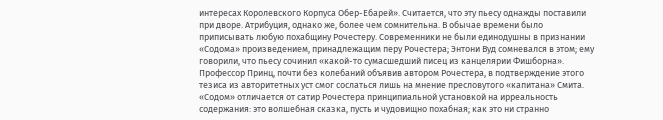интересах Королевского Корпуса Обер-Ебарей». Считается, что эту пьесу однажды поставили при дворе. Атрибуция, однако же, более чем сомнительна. В обычае времени было приписывать любую похабщину Рочестеру. Современники не были единодушны в признании «Содома» произведением, принадлежащим перу Рочестера; Энтони Вуд сомневался в этом; ему говорили, что пьесу сочинил «какой-то сумасшедший писец из канцелярии Фишборна». Профессор Принц, почти без колебаний объявив автором Рочестера, в подтверждение этого тезиса из авторитетных уст смог сослаться лишь на мнение пресловутого «капитана» Смита. «Содом» отличается от сатир Рочестера принципиальной установкой на ирреальность содержания: это волшебная сказка, пусть и чудовищно похабная; как это ни странно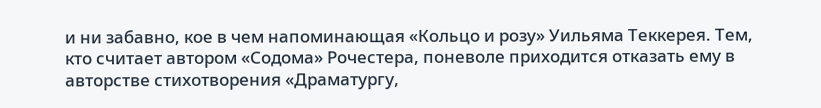и ни забавно, кое в чем напоминающая «Кольцо и розу» Уильяма Теккерея. Тем, кто считает автором «Содома» Рочестера, поневоле приходится отказать ему в авторстве стихотворения «Драматургу,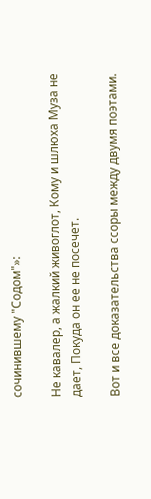сочинившему "Содом"»:

Не кавалер, а жалкий живоглот, Кому и шлюха Муза не дает, Покуда он ее не посечет.

Вот и все доказательства ссоры между двумя поэтами.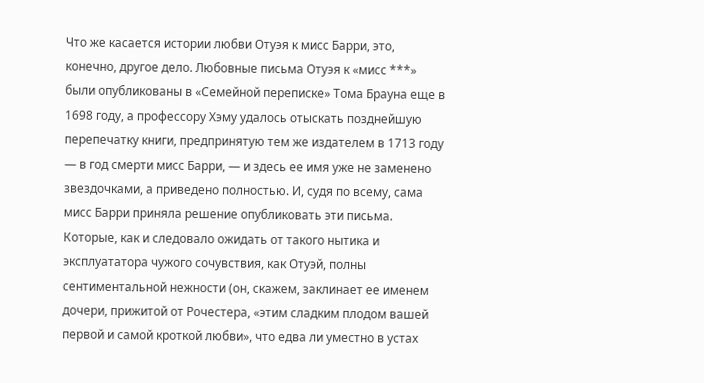Что же касается истории любви Отуэя к мисс Барри, это, конечно, другое дело. Любовные письма Отуэя к «мисс ***» были опубликованы в «Семейной переписке» Тома Брауна еще в 1698 году, а профессору Хэму удалось отыскать позднейшую перепечатку книги, предпринятую тем же издателем в 1713 году — в год смерти мисс Барри, — и здесь ее имя уже не заменено звездочками, а приведено полностью. И, судя по всему, сама мисс Барри приняла решение опубликовать эти письма. Которые, как и следовало ожидать от такого нытика и эксплуататора чужого сочувствия, как Отуэй, полны сентиментальной нежности (он, скажем, заклинает ее именем дочери, прижитой от Рочестера, «этим сладким плодом вашей первой и самой кроткой любви», что едва ли уместно в устах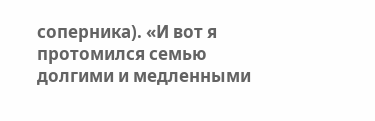соперника). «И вот я протомился семью долгими и медленными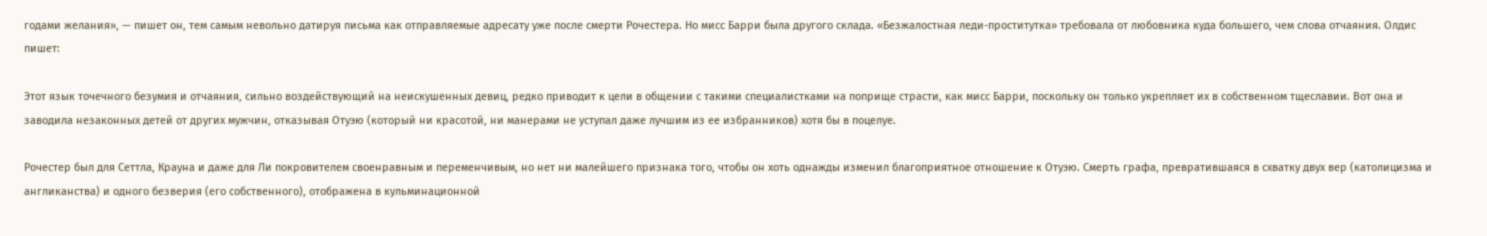годами желания», — пишет он, тем самым невольно датируя письма как отправляемые адресату уже после смерти Рочестера. Но мисс Барри была другого склада. «Безжалостная леди-проститутка» требовала от любовника куда большего, чем слова отчаяния. Олдис пишет:

Этот язык точечного безумия и отчаяния, сильно воздействующий на неискушенных девиц, редко приводит к цели в общении с такими специалистками на поприще страсти, как мисс Барри, поскольку он только укрепляет их в собственном тщеславии. Вот она и заводила незаконных детей от других мужчин, отказывая Отуэю (который ни красотой, ни манерами не уступал даже лучшим из ее избранников) хотя бы в поцелуе.

Рочестер был для Сеттла, Крауна и даже для Ли покровителем своенравным и переменчивым, но нет ни малейшего признака того, чтобы он хоть однажды изменил благоприятное отношение к Отуэю. Смерть графа, превратившаяся в схватку двух вер (католицизма и англиканства) и одного безверия (его собственного), отображена в кульминационной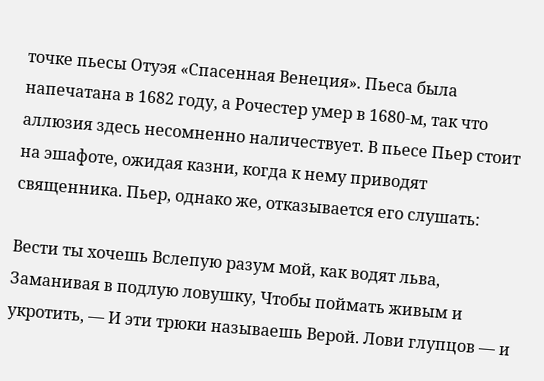точке пьесы Отуэя «Спасенная Венеция». Пьеса была напечатана в 1682 году, а Рочестер умер в 1680-м, так что аллюзия здесь несомненно наличествует. В пьесе Пьер стоит на эшафоте, ожидая казни, когда к нему приводят священника. Пьер, однако же, отказывается его слушать:

Вести ты хочешь Вслепую разум мой, как водят льва, Заманивая в подлую ловушку, Чтобы поймать живым и укротить, — И эти трюки называешь Верой. Лови глупцов — и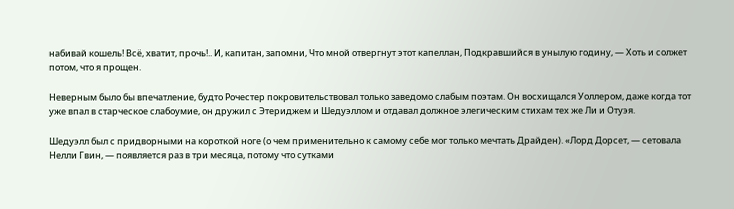набивай кошель! Всё, хватит, прочь!.. И, капитан, запомни, Что мной отвергнут этот капеллан, Подкравшийся в унылую годину, — Хоть и солжет потом, что я прощен.

Неверным было бы впечатление, будто Рочестер покровительствовал только заведомо слабым поэтам. Он восхищался Уоллером, даже когда тот уже впал в старческое слабоумие, он дружил с Этериджем и Шедуэллом и отдавал должное элегическим стихам тех же Ли и Отуэя.

Шедуэлл был с придворными на короткой ноге (о чем применительно к самому себе мог только мечтать Драйден). «Лорд Дорсет, — сетовала Нелли Гвин, — появляется раз в три месяца, потому что сутками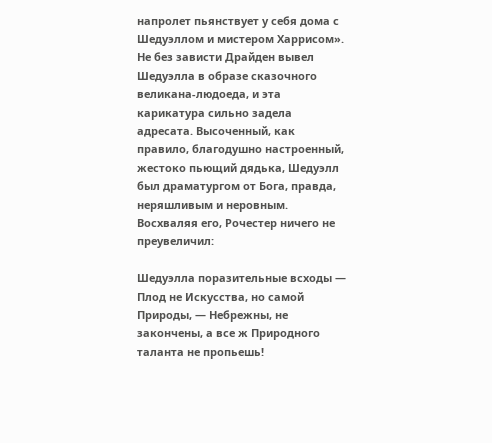напролет пьянствует у себя дома с Шедуэллом и мистером Харрисом». Не без зависти Драйден вывел Шедуэлла в образе сказочного великана-людоеда, и эта карикатура сильно задела адресата. Высоченный, как правило, благодушно настроенный, жестоко пьющий дядька, Шедуэлл был драматургом от Бога, правда, неряшливым и неровным. Восхваляя его, Рочестер ничего не преувеличил:

Шедуэлла поразительные всходы — Плод не Искусства, но самой Природы, — Небрежны, не закончены, а все ж Природного таланта не пропьешь!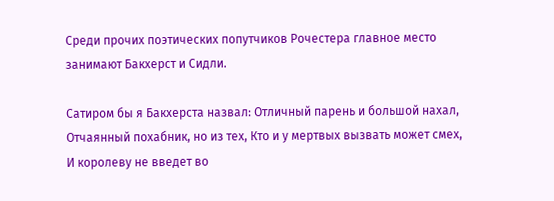Среди прочих поэтических попутчиков Рочестера главное место занимают Бакхерст и Сидли.

Сатиром бы я Бакхерста назвал: Отличный парень и большой нахал, Отчаянный похабник, но из тех, Кто и у мертвых вызвать может смех, И королеву не введет во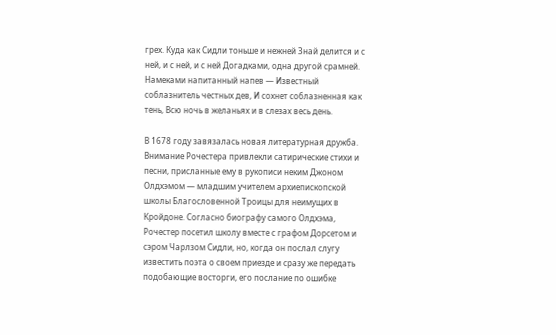грех. Куда как Сидли тоньше и нежней Знай делится и с ней, и с ней, и с ней Догадками, одна другой срамней. Намеками напитанный напев — Известный соблазнитель честных дев, И сохнет соблазненная как тень, Всю ночь в желаньях и в слезах весь день.

В 1678 году завязалась новая литературная дружба. Внимание Рочестера привлекли сатирические стихи и песни, присланные ему в рукописи неким Джоном Олдхэмом — младшим учителем архиепископской школы Благословенной Троицы для неимущих в Кройдоне. Согласно биографу самого Олдхэма, Рочестер посетил школу вместе с графом Дорсетом и сэром Чарлзом Сидли, но, когда он послал слугу известить поэта о своем приезде и сразу же передать подобающие восторги, его послание по ошибке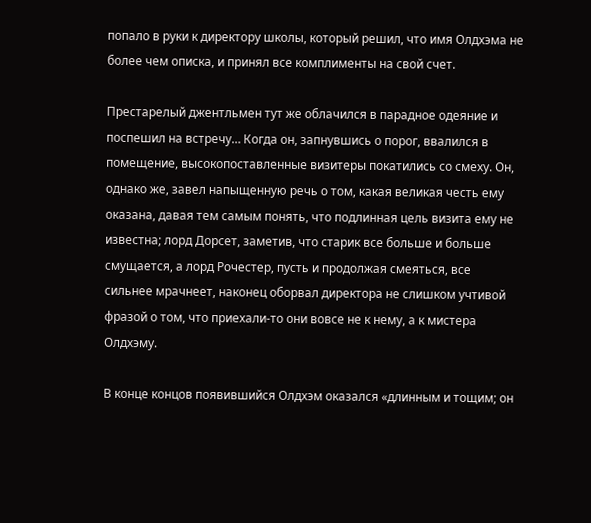попало в руки к директору школы, который решил, что имя Олдхэма не более чем описка, и принял все комплименты на свой счет.

Престарелый джентльмен тут же облачился в парадное одеяние и поспешил на встречу… Когда он, запнувшись о порог, ввалился в помещение, высокопоставленные визитеры покатились со смеху. Он, однако же, завел напыщенную речь о том, какая великая честь ему оказана, давая тем самым понять, что подлинная цель визита ему не известна; лорд Дорсет, заметив, что старик все больше и больше смущается, а лорд Рочестер, пусть и продолжая смеяться, все сильнее мрачнеет, наконец оборвал директора не слишком учтивой фразой о том, что приехали-то они вовсе не к нему, а к мистера Олдхэму.

В конце концов появившийся Олдхэм оказался «длинным и тощим; он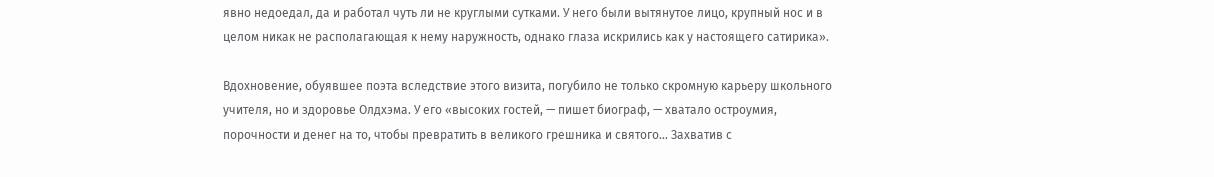явно недоедал, да и работал чуть ли не круглыми сутками. У него были вытянутое лицо, крупный нос и в целом никак не располагающая к нему наружность, однако глаза искрились как у настоящего сатирика».

Вдохновение, обуявшее поэта вследствие этого визита, погубило не только скромную карьеру школьного учителя, но и здоровье Олдхэма. У его «высоких гостей, — пишет биограф, — хватало остроумия, порочности и денег на то, чтобы превратить в великого грешника и святого… Захватив с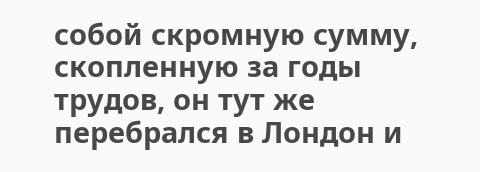собой скромную сумму, скопленную за годы трудов, он тут же перебрался в Лондон и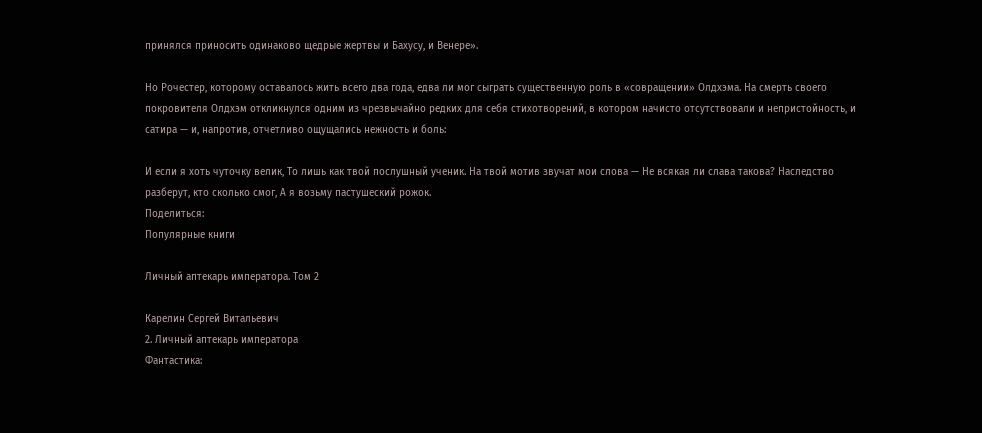принялся приносить одинаково щедрые жертвы и Бахусу, и Венере».

Но Рочестер, которому оставалось жить всего два года, едва ли мог сыграть существенную роль в «совращении» Олдхэма. На смерть своего покровителя Олдхэм откликнулся одним из чрезвычайно редких для себя стихотворений, в котором начисто отсутствовали и непристойность, и сатира — и, напротив, отчетливо ощущались нежность и боль:

И если я хоть чуточку велик, То лишь как твой послушный ученик. На твой мотив звучат мои слова — Не всякая ли слава такова? Наследство разберут, кто сколько смог, А я возьму пастушеский рожок.
Поделиться:
Популярные книги

Личный аптекарь императора. Том 2

Карелин Сергей Витальевич
2. Личный аптекарь императора
Фантастика: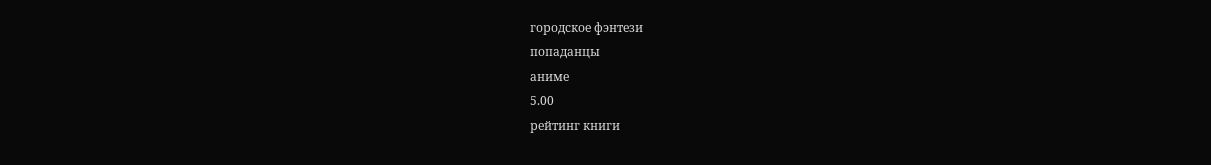городское фэнтези
попаданцы
аниме
5.00
рейтинг книги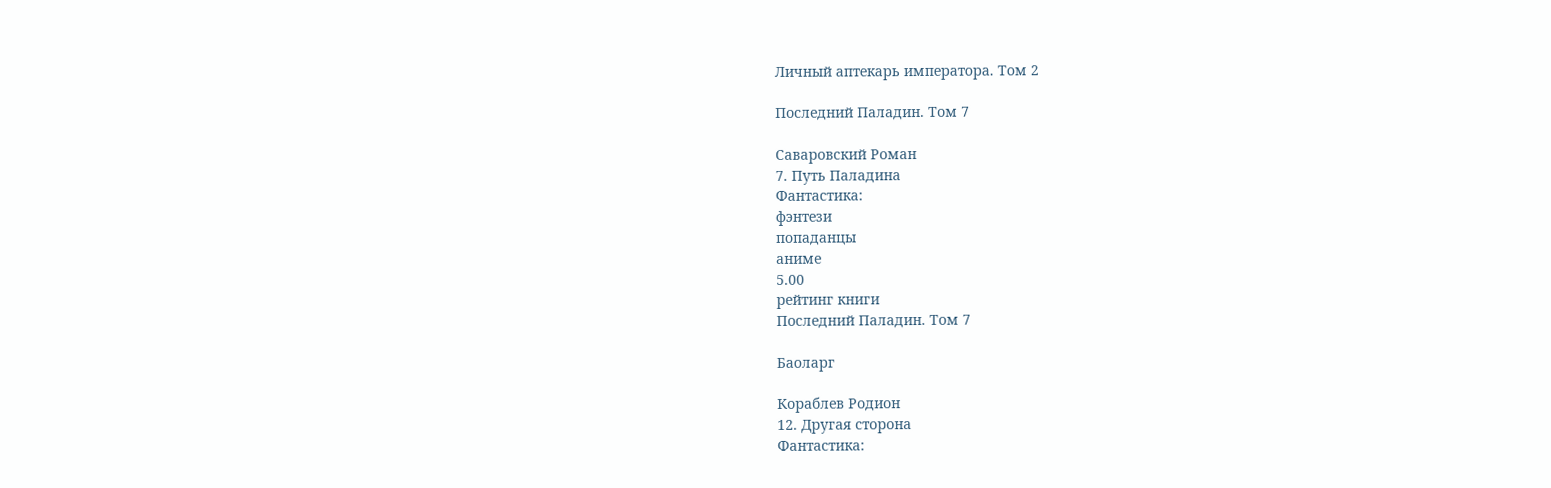Личный аптекарь императора. Том 2

Последний Паладин. Том 7

Саваровский Роман
7. Путь Паладина
Фантастика:
фэнтези
попаданцы
аниме
5.00
рейтинг книги
Последний Паладин. Том 7

Баоларг

Кораблев Родион
12. Другая сторона
Фантастика: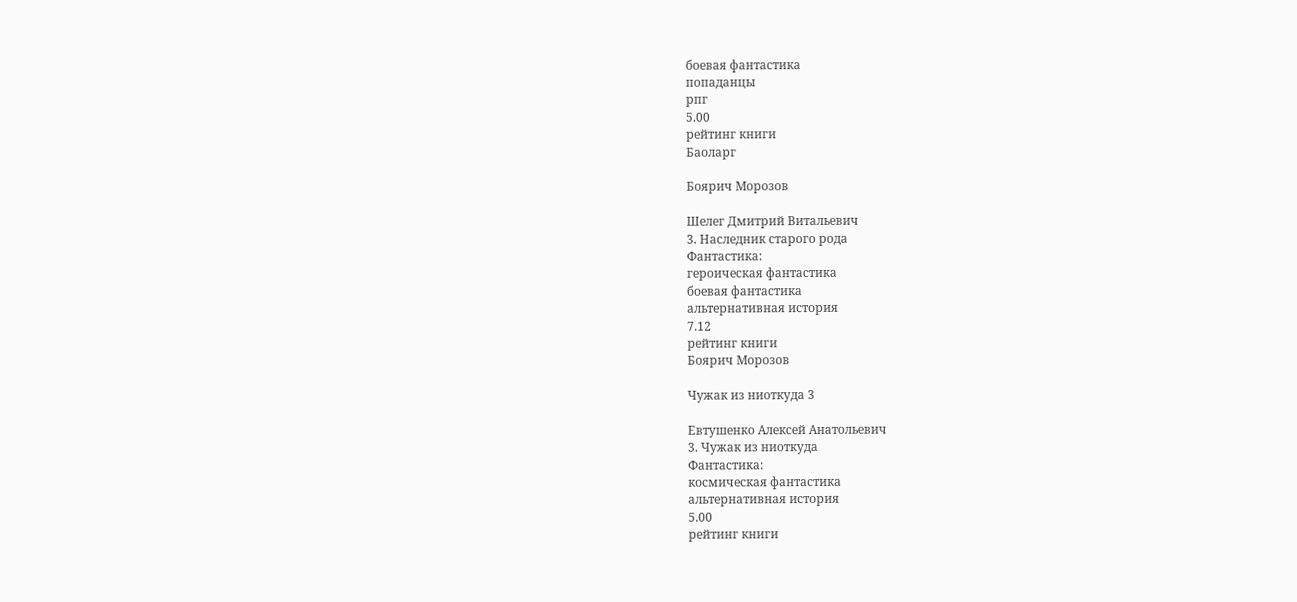боевая фантастика
попаданцы
рпг
5.00
рейтинг книги
Баоларг

Боярич Морозов

Шелег Дмитрий Витальевич
3. Наследник старого рода
Фантастика:
героическая фантастика
боевая фантастика
альтернативная история
7.12
рейтинг книги
Боярич Морозов

Чужак из ниоткуда 3

Евтушенко Алексей Анатольевич
3. Чужак из ниоткуда
Фантастика:
космическая фантастика
альтернативная история
5.00
рейтинг книги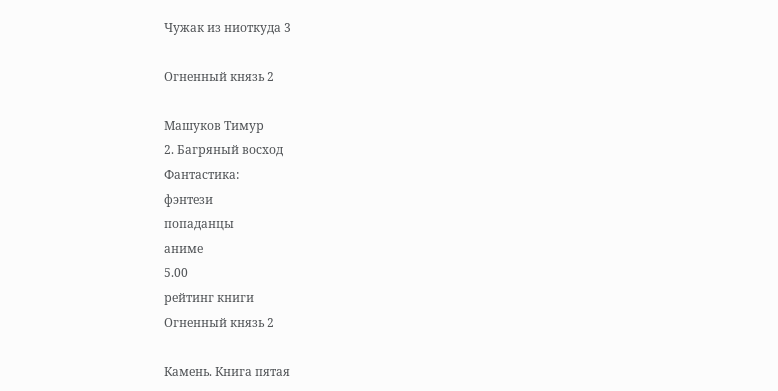Чужак из ниоткуда 3

Огненный князь 2

Машуков Тимур
2. Багряный восход
Фантастика:
фэнтези
попаданцы
аниме
5.00
рейтинг книги
Огненный князь 2

Камень. Книга пятая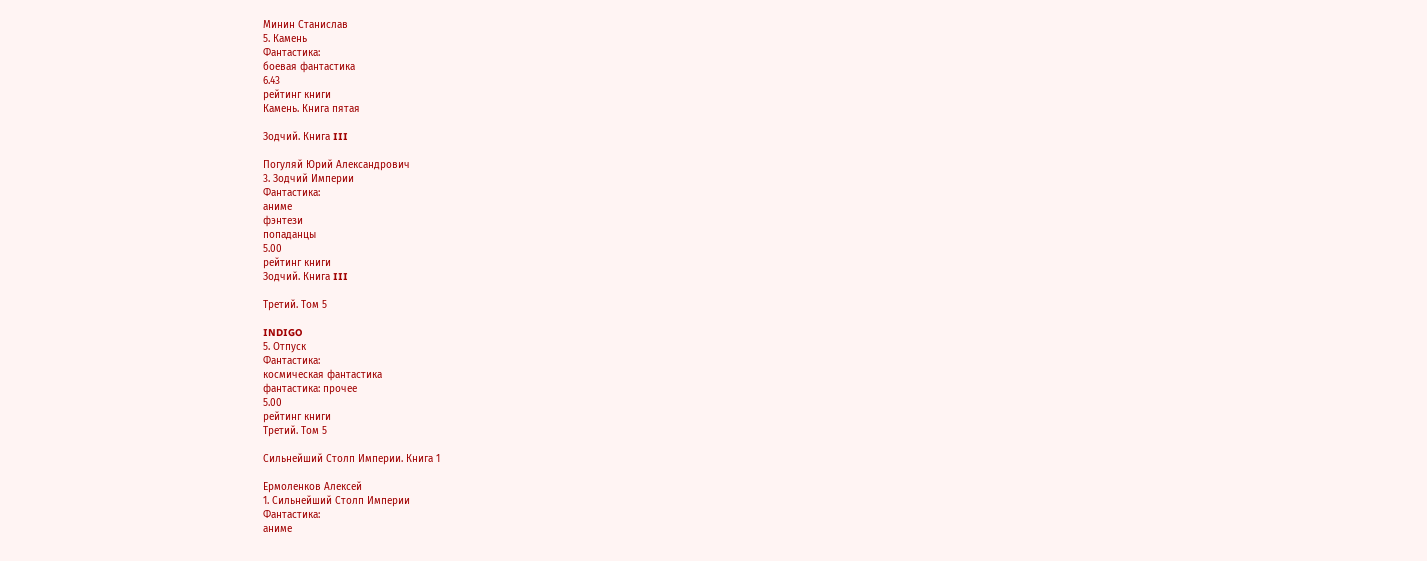Минин Станислав
5. Камень
Фантастика:
боевая фантастика
6.43
рейтинг книги
Камень. Книга пятая

Зодчий. Книга III

Погуляй Юрий Александрович
3. Зодчий Империи
Фантастика:
аниме
фэнтези
попаданцы
5.00
рейтинг книги
Зодчий. Книга III

Третий. Том 5

INDIGO
5. Отпуск
Фантастика:
космическая фантастика
фантастика: прочее
5.00
рейтинг книги
Третий. Том 5

Сильнейший Столп Империи. Книга 1

Ермоленков Алексей
1. Сильнейший Столп Империи
Фантастика:
аниме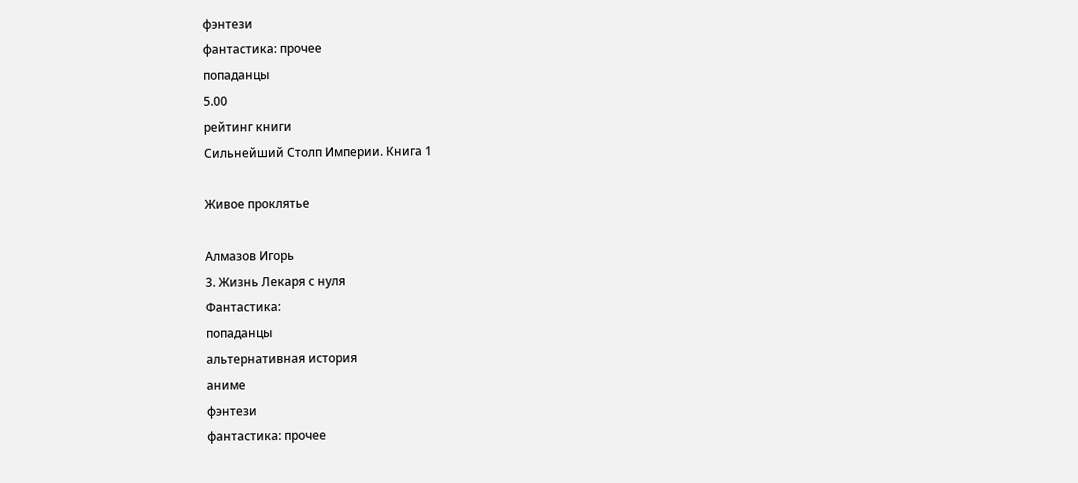фэнтези
фантастика: прочее
попаданцы
5.00
рейтинг книги
Сильнейший Столп Империи. Книга 1

Живое проклятье

Алмазов Игорь
3. Жизнь Лекаря с нуля
Фантастика:
попаданцы
альтернативная история
аниме
фэнтези
фантастика: прочее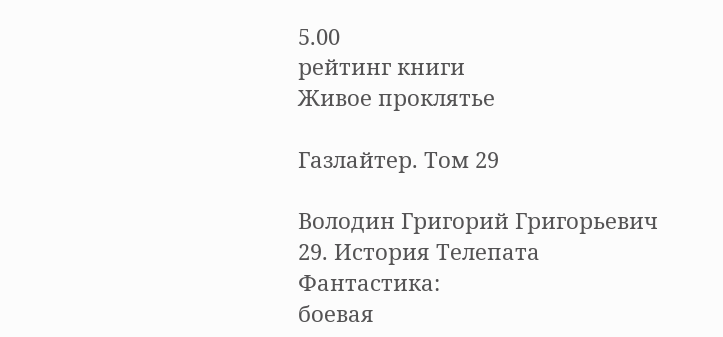5.00
рейтинг книги
Живое проклятье

Газлайтер. Том 29

Володин Григорий Григорьевич
29. История Телепата
Фантастика:
боевая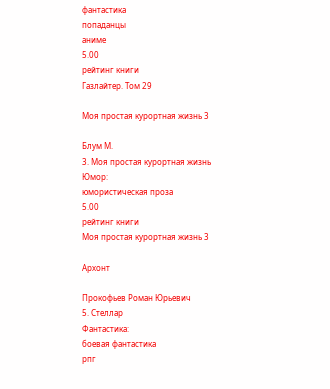фантастика
попаданцы
аниме
5.00
рейтинг книги
Газлайтер. Том 29

Моя простая курортная жизнь 3

Блум М.
3. Моя простая курортная жизнь
Юмор:
юмористическая проза
5.00
рейтинг книги
Моя простая курортная жизнь 3

Архонт

Прокофьев Роман Юрьевич
5. Стеллар
Фантастика:
боевая фантастика
рпг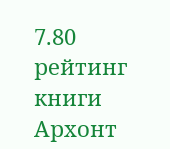7.80
рейтинг книги
Архонт